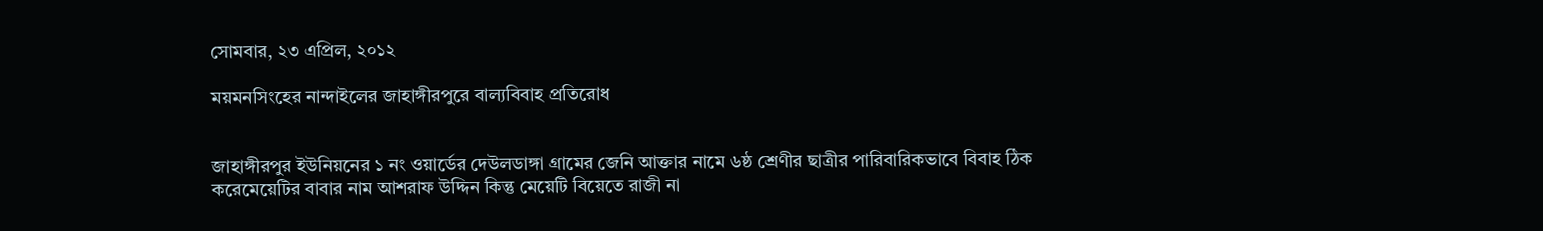সোমবার, ২৩ এপ্রিল, ২০১২

ময়মনসিংহের নান্দাইলের জাহাঙ্গীরপুরে বাল্যবিবাহ প্রতিরোধ


জাহাঙ্গীরপুর ইউনিয়নের ১ নং ওয়ার্ডের দেউলডাঙ্গা গ্রামের জেনি আক্তার নামে ৬ষ্ঠ শ্রেণীর ছাত্রীর পারিবারিকভাবে বিবাহ ঠিক করেমেয়েটির বাবার নাম আশরাফ উদ্দিন কিন্তু মেয়েটি বিয়েতে রাজী না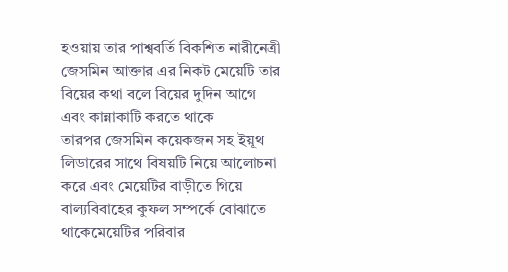হওয়ায় তার পাশ্ববর্তি বিকশিত নারীনেত্রী জেসমিন আক্তার এর নিকট মেয়েটি তার বিয়ের কথা বলে বিয়ের দুদিন আগে এবং কান্নাকাটি করতে থাকে
তারপর জেসমিন কয়েকজন সহ ইয়ূথ লিডারের সাথে বিষয়টি নিয়ে আলোচনা করে এবং মেয়েটির বাড়ীতে গিয়ে বাল্যবিবাহের কুফল সম্পর্কে বোঝাতে থাকেমেয়েটির পরিবার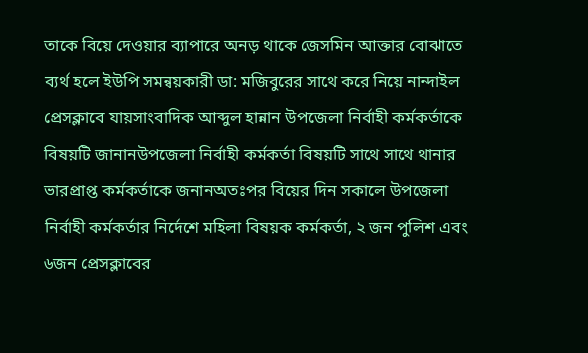তাকে বিয়ে দেওয়ার ব্যাপারে অনড় থাকে জেসমিন আক্তার বোঝাতে ব্যর্থ হলে ইউপি সমন্বয়কারী ডা: মজিবুরের সাথে করে নিয়ে নান্দাইল  প্রেসক্লাবে যায়সাংবাদিক আব্দুল হান্নান উপজেলা নির্বাহী কর্মকর্তাকে বিষয়টি জানানউপজেলা নির্বাহী কর্মকর্তা বিষয়টি সাথে সাথে থানার ভারপ্রাপ্ত কর্মকর্তাকে জনানঅতঃপর বিয়ের দিন সকালে উপজেলা নির্বাহী কর্মকর্তার নির্দেশে মহিলা বিষয়ক কর্মকর্তা, ২ জন পুলিশ এবং ৬জন প্রেসক্লাবের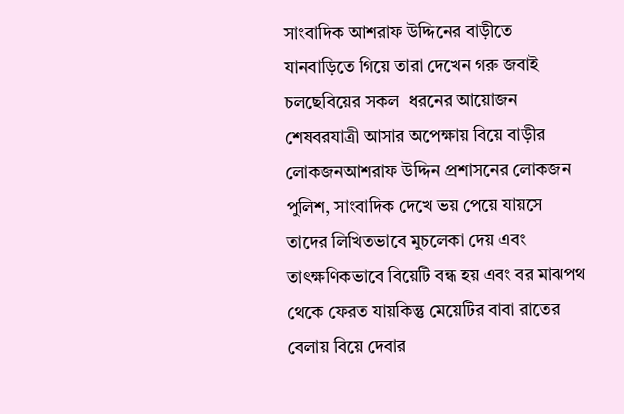সাংবাদিক আশরাফ উদ্দিনের বাড়ীতে যানবাড়িতে গিয়ে তারা দেখেন গরু জবাই চলছেবিয়ের সকল  ধরনের আয়োজন শেষবরযাত্রী আসার অপেক্ষায় বিয়ে বাড়ীর লোকজনআশরাফ উদ্দিন প্রশাসনের লোকজন পুলিশ, সাংবাদিক দেখে ভয় পেয়ে যায়সে তাদের লিখিতভাবে মুচলেকা দেয় এবং তাৎক্ষণিকভাবে বিয়েটি বন্ধ হয় এবং বর মাঝপথ থেকে ফেরত যায়কিন্তু মেয়েটির বাবা রাতের বেলায় বিয়ে দেবার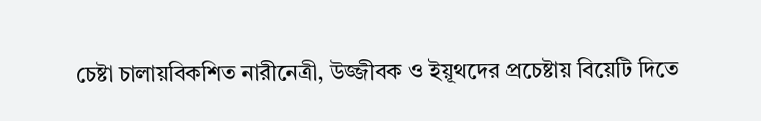চেষ্টা চালায়বিকশিত নারীনেত্রী, উজ্জীবক ও ইয়ূথদের প্রচেষ্টায় বিয়েটি দিতে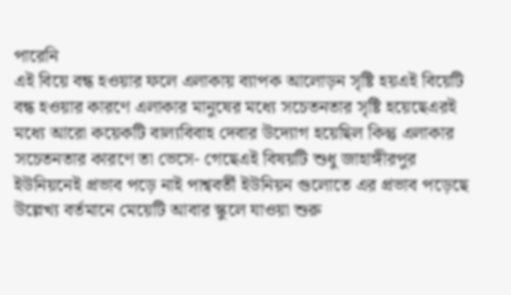পারেনি
এই বিয়ে বন্ধ হওয়ার ফলে এলাকায় ব্যাপক আলোড়ন সৃষ্টি হয়এই বিয়েটি বন্ধ হওয়ার কারণে এলাকার মানুষের মধ্যে সচেতনতার সৃষ্টি হয়েছেএরই মধ্যে আরো কয়েকটি বাল্যবিবাহ দেবার উদ্যোগ হয়েছিল কিন্তু এলাকার সচেতনতার কারণে তা ভেসে- গেছেএই বিষয়টি শুধু জাহাঙ্গীরপুর ইউনিয়নেই প্রভাব পড়ে নাই পাশ্ববর্তী ইউনিয়ন গুলোতে এর প্রভাব পড়েছে
উল্লেখ্য বর্তমানে মেয়েটি আবার স্কুলে যাওয়া শুরু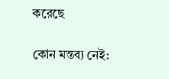করেছে

কোন মন্তব্য নেই: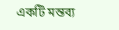একটি মন্তব্য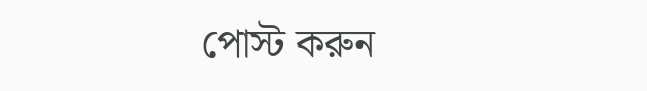পোস্ট করুন